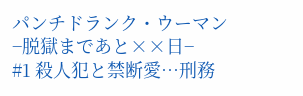パンチドランク・ウーマン −脱獄まであと××日−
#1 殺人犯と禁断愛…刑務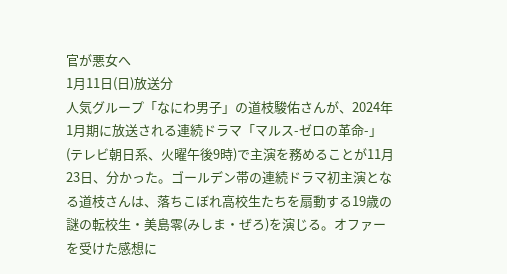官が悪女へ
1月11日(日)放送分
人気グループ「なにわ男子」の道枝駿佑さんが、2024年1月期に放送される連続ドラマ「マルス-ゼロの革命-」(テレビ朝日系、火曜午後9時)で主演を務めることが11月23日、分かった。ゴールデン帯の連続ドラマ初主演となる道枝さんは、落ちこぼれ高校生たちを扇動する19歳の謎の転校生・美島零(みしま・ぜろ)を演じる。オファーを受けた感想に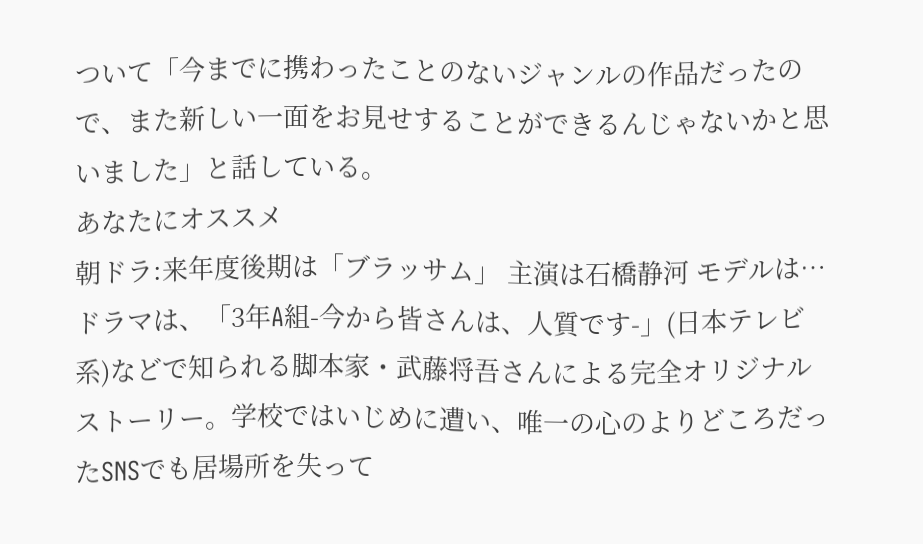ついて「今までに携わったことのないジャンルの作品だったので、また新しい一面をお見せすることができるんじゃないかと思いました」と話している。
あなたにオススメ
朝ドラ:来年度後期は「ブラッサム」 主演は石橋静河 モデルは…
ドラマは、「3年A組-今から皆さんは、人質です-」(日本テレビ系)などで知られる脚本家・武藤将吾さんによる完全オリジナルストーリー。学校ではいじめに遭い、唯一の心のよりどころだったSNSでも居場所を失って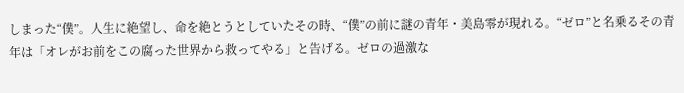しまった“僕”。人生に絶望し、命を絶とうとしていたその時、“僕”の前に謎の青年・美島零が現れる。“ゼロ”と名乗るその青年は「オレがお前をこの腐った世界から救ってやる」と告げる。ゼロの過激な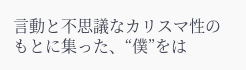言動と不思議なカリスマ性のもとに集った、“僕”をは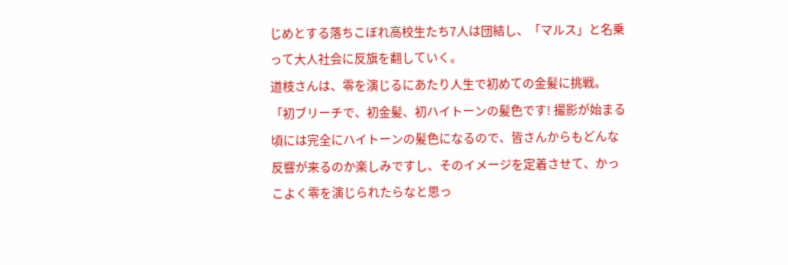じめとする落ちこぼれ高校生たち7人は団結し、「マルス」と名乗って大人社会に反旗を翻していく。
道枝さんは、零を演じるにあたり人生で初めての金髪に挑戦。「初ブリーチで、初金髪、初ハイトーンの髪色です! 撮影が始まる頃には完全にハイトーンの髪色になるので、皆さんからもどんな反響が来るのか楽しみですし、そのイメージを定着させて、かっこよく零を演じられたらなと思っ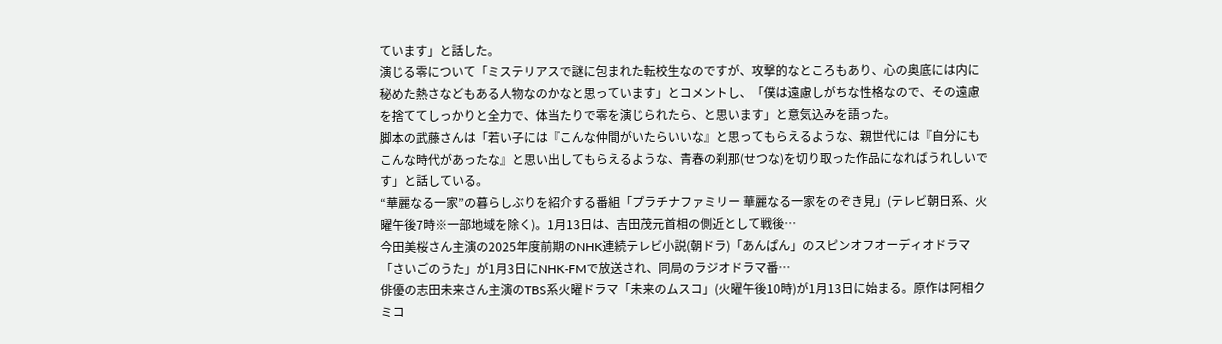ています」と話した。
演じる零について「ミステリアスで謎に包まれた転校生なのですが、攻撃的なところもあり、心の奥底には内に秘めた熱さなどもある人物なのかなと思っています」とコメントし、「僕は遠慮しがちな性格なので、その遠慮を捨ててしっかりと全力で、体当たりで零を演じられたら、と思います」と意気込みを語った。
脚本の武藤さんは「若い子には『こんな仲間がいたらいいな』と思ってもらえるような、親世代には『自分にもこんな時代があったな』と思い出してもらえるような、青春の刹那(せつな)を切り取った作品になればうれしいです」と話している。
“華麗なる一家”の暮らしぶりを紹介する番組「プラチナファミリー 華麗なる一家をのぞき見」(テレビ朝日系、火曜午後7時※一部地域を除く)。1月13日は、吉田茂元首相の側近として戦後…
今田美桜さん主演の2025年度前期のNHK連続テレビ小説(朝ドラ)「あんぱん」のスピンオフオーディオドラマ「さいごのうた」が1月3日にNHK-FMで放送され、同局のラジオドラマ番…
俳優の志田未来さん主演のTBS系火曜ドラマ「未来のムスコ」(火曜午後10時)が1月13日に始まる。原作は阿相クミコ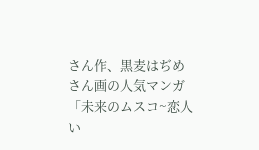さん作、黒麦はぢめさん画の人気マンガ「未来のムスコ~恋人い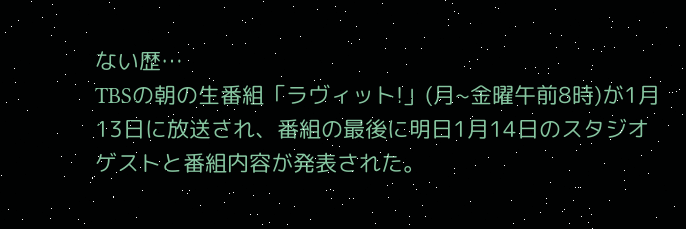ない歴…
TBSの朝の生番組「ラヴィット!」(月~金曜午前8時)が1月13日に放送され、番組の最後に明日1月14日のスタジオゲストと番組内容が発表された。